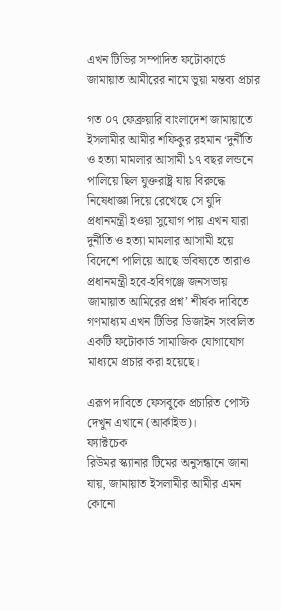এখন টিভির সম্পাদিত ফটোকার্ডে জামায়াত আমীরের নামে ভুয়া মন্তব্য প্রচার

গত ০৭ ফেব্রুয়ারি বাংলাদেশ জামায়াতে ইসলামীর আমীর শফিকুর রহমান ‘দুর্নীতি ও হত্যা মামলার আসামী ১৭ বছর লন্ডনে পালিয়ে ছিল যুক্তরাষ্ট্র যায় বিরুদ্ধে নিষেধাজ্ঞা দিয়ে রেখেছে সে যুদি প্রধানমন্ত্রী হওয়া সুযোগ পায় এখন যারা দুর্নীতি ও হত্যা মামলার আসামী হয়ে বিদেশে পালিয়ে আছে ভবিষ্যতে তারাও প্রধানমন্ত্রী হবে-হবিগঞ্জে জনসভায় জামায়াত আমিরের প্রশ্ন’ শীর্ষক দাবিতে গণমাধ্যম এখন টিভির ডিজাইন সংবলিত একটি ফটোকার্ড সামাজিক যোগাযোগ মাধ্যমে প্রচার করা হয়েছে।

এরূপ দাবিতে ফেসবুকে প্রচারিত পোস্ট দেখুন এখানে (আর্কাইভ)।
ফ্যাক্টচেক
রিউমর স্ক্যানার টিমের অনুসন্ধানে জানা যায়, জামায়াত ইসলামীর আমীর এমন কোনো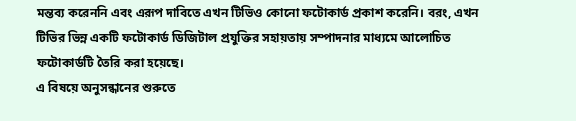মন্তব্য করেননি এবং এরূপ দাবিতে এখন টিভিও কোনো ফটোকার্ড প্রকাশ করেনি। বরং, এখন টিভির ভিন্ন একটি ফটোকার্ড ডিজিটাল প্রযুক্তির সহায়তায় সম্পাদনার মাধ্যমে আলোচিত ফটোকার্ডটি তৈরি করা হয়েছে।
এ বিষয়ে অনুসন্ধানের শুরুতে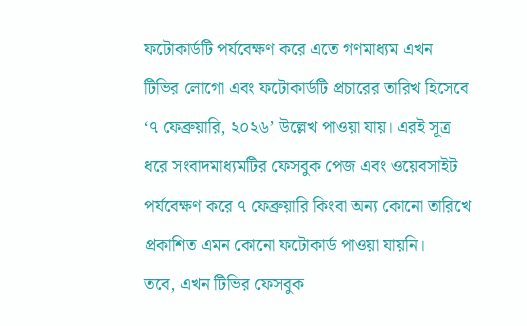ফটোকার্ডটি পর্যবেক্ষণ করে এতে গণমাধ্যম এখন টিভির লোগো এবং ফটোকার্ডটি প্রচারের তারিখ হিসেবে ‘৭ ফেব্রুয়ারি, ২০২৬’ উল্লেখ পাওয়া যায়। এরই সূত্র ধরে সংবাদমাধ্যমটির ফেসবুক পেজ এবং ওয়েবসাইট পর্যবেক্ষণ করে ৭ ফেব্রুয়ারি কিংবা অন্য কোনো তারিখে প্রকাশিত এমন কোনো ফটোকার্ড পাওয়া যায়নি।
তবে, এখন টিভির ফেসবুক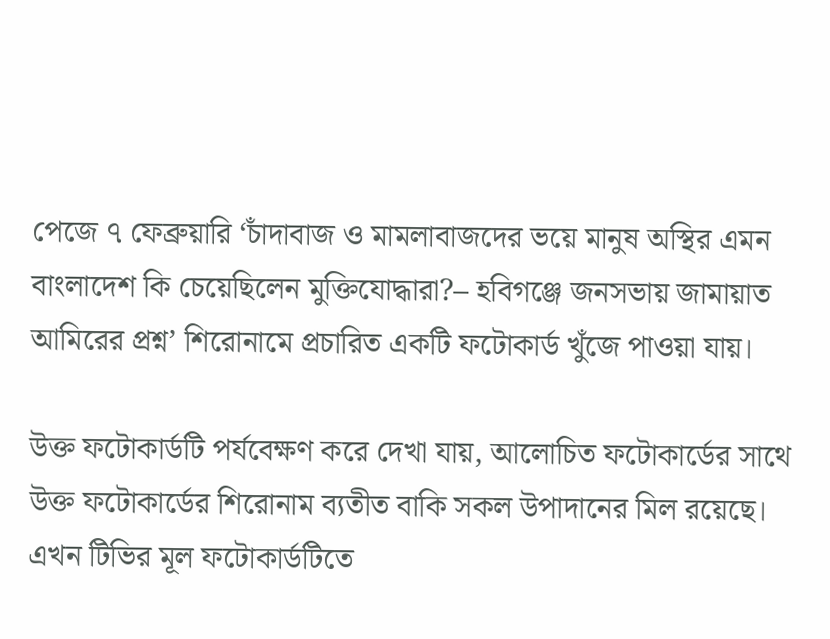পেজে ৭ ফেব্রুয়ারি ‘চাঁদাবাজ ও মামলাবাজদের ভয়ে মানুষ অস্থির এমন বাংলাদেশ কি চেয়েছিলেন মুক্তিযোদ্ধারা?– হবিগঞ্জে জনসভায় জামায়াত আমিরের প্রশ্ন’ শিরোনামে প্রচারিত একটি ফটোকার্ড খুঁজে পাওয়া যায়।

উক্ত ফটোকার্ডটি পর্যবেক্ষণ করে দেখা যায়, আলোচিত ফটোকার্ডের সাথে উক্ত ফটোকার্ডের শিরোনাম ব্যতীত বাকি সকল উপাদানের মিল রয়েছে। এখন টিভির মূল ফটোকার্ডটিতে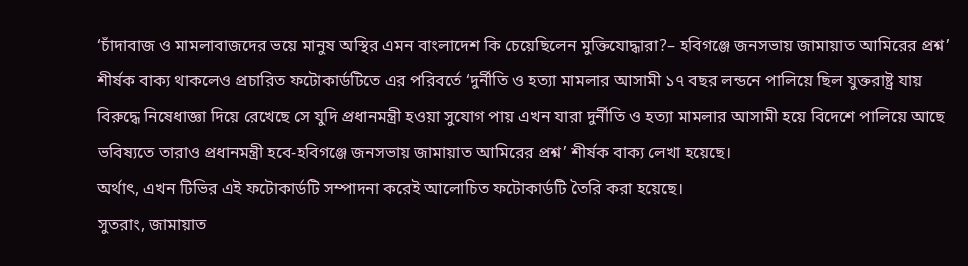‘চাঁদাবাজ ও মামলাবাজদের ভয়ে মানুষ অস্থির এমন বাংলাদেশ কি চেয়েছিলেন মুক্তিযোদ্ধারা?– হবিগঞ্জে জনসভায় জামায়াত আমিরের প্রশ্ন’ শীর্ষক বাক্য থাকলেও প্রচারিত ফটোকার্ডটিতে এর পরিবর্তে ‘দুর্নীতি ও হত্যা মামলার আসামী ১৭ বছর লন্ডনে পালিয়ে ছিল যুক্তরাষ্ট্র যায় বিরুদ্ধে নিষেধাজ্ঞা দিয়ে রেখেছে সে যুদি প্রধানমন্ত্রী হওয়া সুযোগ পায় এখন যারা দুর্নীতি ও হত্যা মামলার আসামী হয়ে বিদেশে পালিয়ে আছে ভবিষ্যতে তারাও প্রধানমন্ত্রী হবে-হবিগঞ্জে জনসভায় জামায়াত আমিরের প্রশ্ন’ শীর্ষক বাক্য লেখা হয়েছে।
অর্থাৎ, এখন টিভির এই ফটোকার্ডটি সম্পাদনা করেই আলোচিত ফটোকার্ডটি তৈরি করা হয়েছে।
সুতরাং, জামায়াত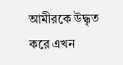আমীরকে উদ্ধৃত করে এখন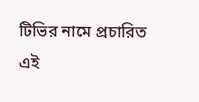টিভির নামে প্রচারিত এই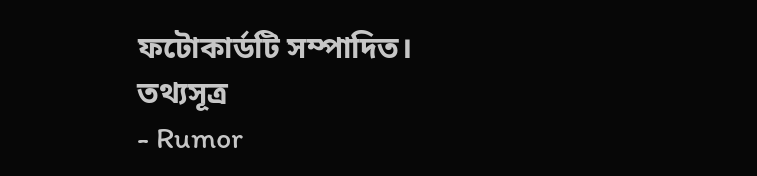ফটোকার্ডটি সম্পাদিত।
তথ্যসূত্র
- Rumor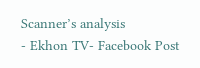Scanner’s analysis
- Ekhon TV- Facebook Post